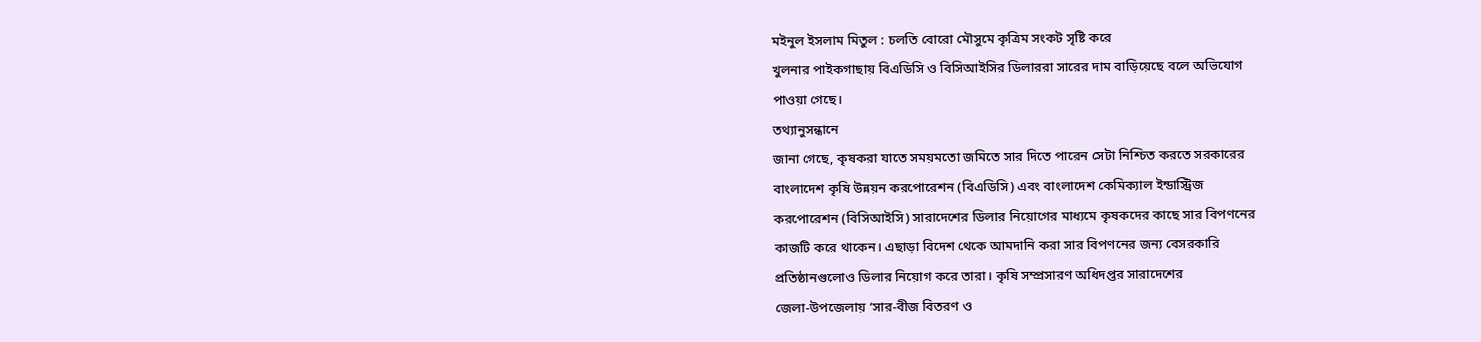মইনুল ইসলাম মিতুল : চলতি বোরো মৌসুমে কৃত্রিম সংকট সৃষ্টি করে
খুলনার পাইকগাছায় বিএডিসি ও বিসিআইসির ডিলাররা সারের দাম বাড়িয়েছে বলে অভিযোগ
পাওয়া গেছে।
তথ্যানুসন্ধানে
জানা গেছে, কৃষকরা যাতে সময়মতো জমিতে সার দিতে পারেন সেটা নিশ্চিত করতে সরকারের
বাংলাদেশ কৃষি উন্নয়ন করপোরেশন (বিএডিসি) এবং বাংলাদেশ কেমিক্যাল ইন্ডাস্ট্রিজ
করপোরেশন (বিসিআইসি) সারাদেশের ডিলার নিয়োগের মাধ্যমে কৃষকদের কাছে সার বিপণনের
কাজটি করে থাকেন। এছাড়া বিদেশ থেকে আমদানি করা সার বিপণনের জন্য বেসরকারি
প্রতিষ্ঠানগুলোও ডিলার নিয়োগ করে তারা। কৃষি সম্প্রসারণ অধিদপ্তর সারাদেশের
জেলা-উপজেলায় ‘সার-বীজ বিতরণ ও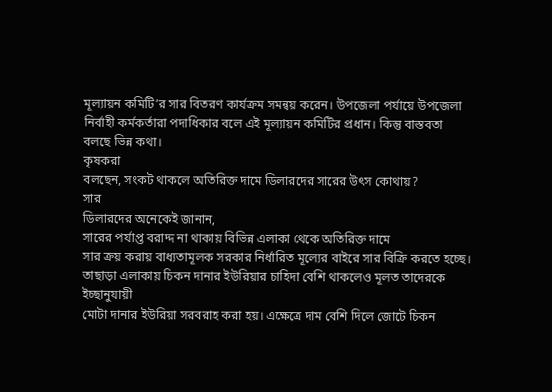মূল্যায়ন কমিটি’র সার বিতরণ কার্যক্রম সমন্বয় করেন। উপজেলা পর্যায়ে উপজেলা
নির্বাহী কর্মকর্তারা পদাধিকার বলে এই মূল্যায়ন কমিটির প্রধান। কিন্তু বাস্তবতা
বলছে ভিন্ন কথা।
কৃষকরা
বলছেন, সংকট থাকলে অতিরিক্ত দামে ডিলারদের সারের উৎস কোথায়?
সার
ডিলারদের অনেকেই জানান,
সারের পর্যাপ্ত বরাদ্দ না থাকায় বিভিন্ন এলাকা থেকে অতিরিক্ত দামে
সার ক্রয় করায় বাধ্যতামূলক সরকার নির্ধারিত মূল্যের বাইরে সার বিক্রি করতে হচ্ছে।
তাছাড়া এলাকায় চিকন দানার ইউরিয়ার চাহিদা বেশি থাকলেও মূলত তাদেরকে ইচ্ছানুযায়ী
মোটা দানার ইউরিয়া সরবরাহ করা হয়। এক্ষেত্রে দাম বেশি দিলে জোটে চিকন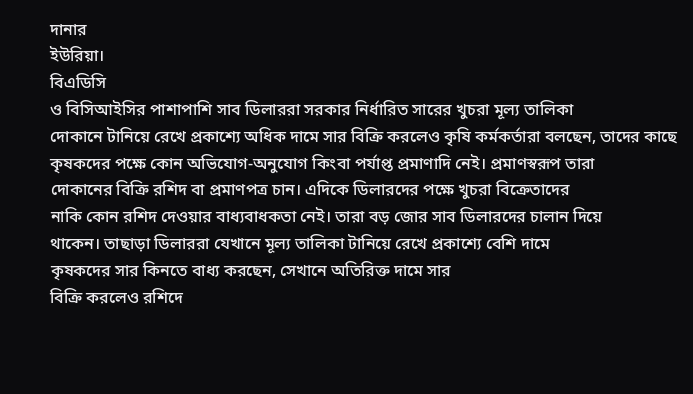দানার
ইউরিয়া।
বিএডিসি
ও বিসিআইসির পাশাপাশি সাব ডিলাররা সরকার নির্ধারিত সারের খুচরা মূল্য তালিকা
দোকানে টানিয়ে রেখে প্রকাশ্যে অধিক দামে সার বিক্রি করলেও কৃষি কর্মকর্তারা বলছেন, তাদের কাছে
কৃষকদের পক্ষে কোন অভিযোগ-অনুযোগ কিংবা পর্যাপ্ত প্রমাণাদি নেই। প্রমাণস্বরূপ তারা
দোকানের বিক্রি রশিদ বা প্রমাণপত্র চান। এদিকে ডিলারদের পক্ষে খুচরা বিক্রেতাদের
নাকি কোন রশিদ দেওয়ার বাধ্যবাধকতা নেই। তারা বড় জোর সাব ডিলারদের চালান দিয়ে
থাকেন। তাছাড়া ডিলাররা যেখানে মূল্য তালিকা টানিয়ে রেখে প্রকাশ্যে বেশি দামে
কৃষকদের সার কিনতে বাধ্য করছেন, সেখানে অতিরিক্ত দামে সার
বিক্রি করলেও রশিদে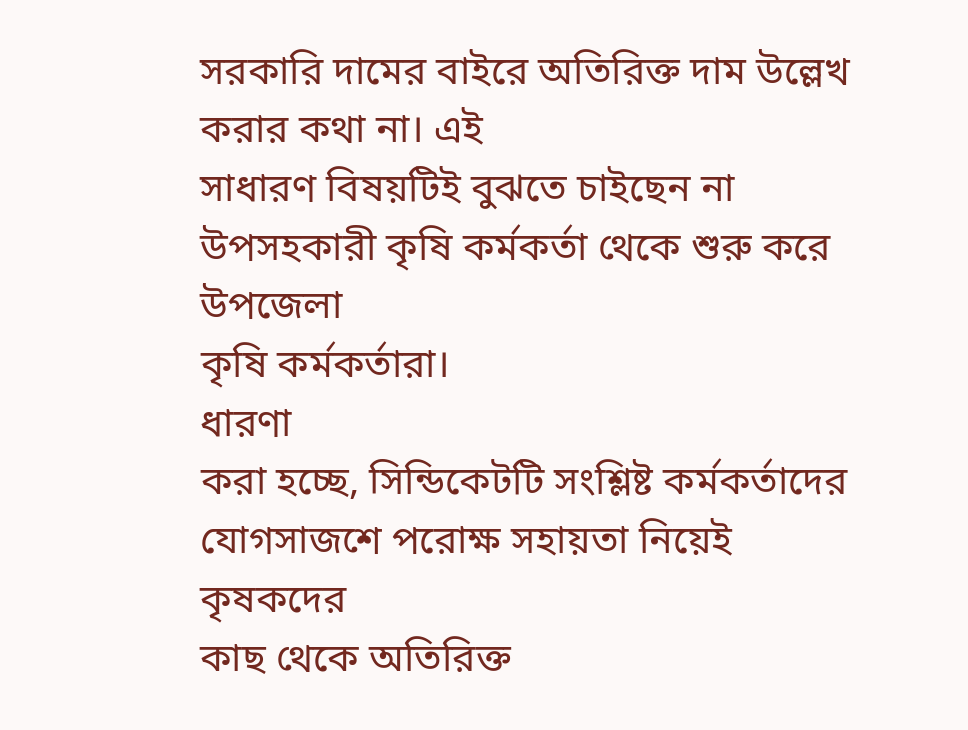সরকারি দামের বাইরে অতিরিক্ত দাম উল্লেখ করার কথা না। এই
সাধারণ বিষয়টিই বুঝতে চাইছেন না উপসহকারী কৃষি কর্মকর্তা থেকে শুরু করে উপজেলা
কৃষি কর্মকর্তারা।
ধারণা
করা হচ্ছে, সিন্ডিকেটটি সংশ্লিষ্ট কর্মকর্তাদের যোগসাজশে পরোক্ষ সহায়তা নিয়েই কৃষকদের
কাছ থেকে অতিরিক্ত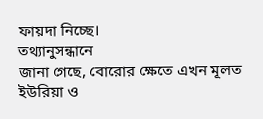ফায়দা নিচ্ছে।
তথ্যানুসন্ধানে
জানা গেছে, বোরোর ক্ষেতে এখন মূলত ইউরিয়া ও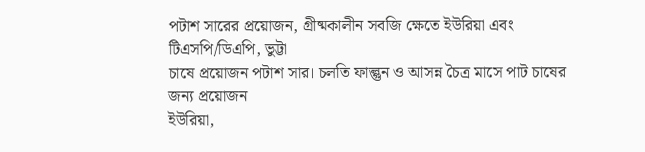পটাশ সারের প্রয়োজন, গ্রীষ্মকালীন সবজি ক্ষেতে ইউরিয়া এবং টিএসপি/ডিএপি, ভুট্টা
চাষে প্রয়োজন পটাশ সার। চলতি ফাল্গুন ও আসন্ন চৈত্র মাসে পাট চাষের জন্য প্রয়োজন
ইউরিয়া,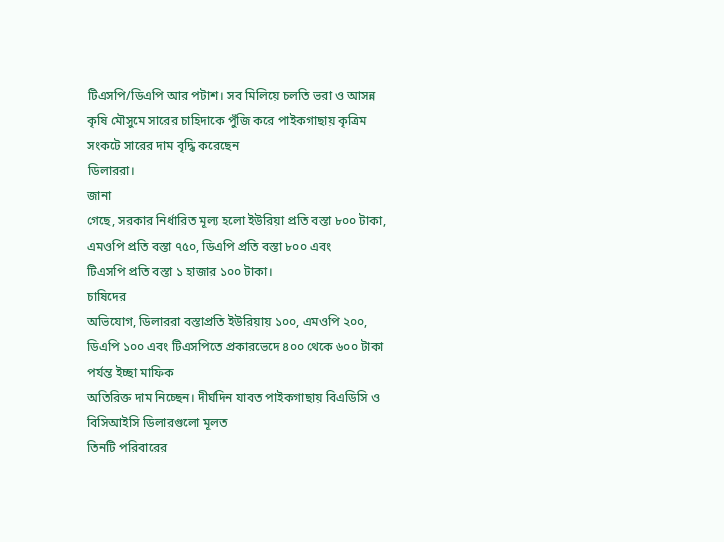টিএসপি/ডিএপি আর পটাশ। সব মিলিয়ে চলতি ভরা ও আসন্ন
কৃষি মৌসুমে সারের চাহিদাকে পুঁজি করে পাইকগাছায় কৃত্রিম সংকটে সারের দাম বৃদ্ধি করেছেন
ডিলাররা।
জানা
গেছে, সরকার নির্ধারিত মূল্য হলো ইউরিয়া প্রতি বস্তা ৮০০ টাকা, এমওপি প্রতি বস্তা ৭৫০, ডিএপি প্রতি বস্তা ৮০০ এবং
টিএসপি প্রতি বস্তা ১ হাজার ১০০ টাকা।
চাষিদের
অভিযোগ, ডিলাররা বস্তাপ্রতি ইউরিয়ায় ১০০, এমওপি ২০০, ডিএপি ১০০ এবং টিএসপিতে প্রকারভেদে ৪০০ থেকে ৬০০ টাকা পর্যন্ত ইচ্ছা মাফিক
অতিরিক্ত দাম নিচ্ছেন। দীর্ঘদিন যাবত পাইকগাছায় বিএডিসি ও বিসিআইসি ডিলারগুলো মূলত
তিনটি পরিবারের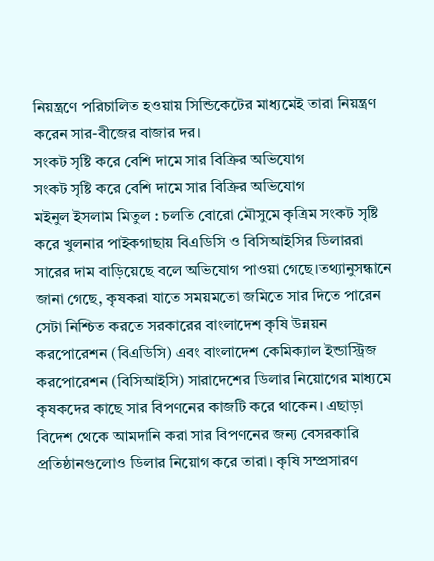নিয়ন্ত্রণে পরিচালিত হওয়ায় সিন্ডিকেটের মাধ্যমেই তারা নিয়ন্ত্রণ
করেন সার-বীজের বাজার দর।
সংকট সৃষ্টি করে বেশি দামে সার বিক্রির অভিযোগ
সংকট সৃষ্টি করে বেশি দামে সার বিক্রির অভিযোগ
মইনুল ইসলাম মিতুল : চলতি বোরো মৌসুমে কৃত্রিম সংকট সৃষ্টি করে খুলনার পাইকগাছায় বিএডিসি ও বিসিআইসির ডিলাররা সারের দাম বাড়িয়েছে বলে অভিযোগ পাওয়া গেছে।তথ্যানুসন্ধানে জানা গেছে, কৃষকরা যাতে সময়মতো জমিতে সার দিতে পারেন সেটা নিশ্চিত করতে সরকারের বাংলাদেশ কৃষি উন্নয়ন করপোরেশন (বিএডিসি) এবং বাংলাদেশ কেমিক্যাল ইন্ডাস্ট্রিজ করপোরেশন (বিসিআইসি) সারাদেশের ডিলার নিয়োগের মাধ্যমে কৃষকদের কাছে সার বিপণনের কাজটি করে থাকেন। এছাড়া বিদেশ থেকে আমদানি করা সার বিপণনের জন্য বেসরকারি প্রতিষ্ঠানগুলোও ডিলার নিয়োগ করে তারা। কৃষি সম্প্রসারণ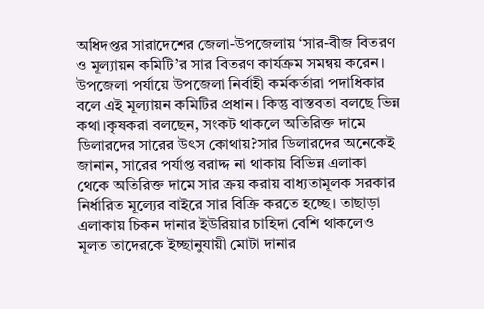অধিদপ্তর সারাদেশের জেলা-উপজেলায় ‘সার-বীজ বিতরণ ও মূল্যায়ন কমিটি’র সার বিতরণ কার্যক্রম সমন্বয় করেন। উপজেলা পর্যায়ে উপজেলা নির্বাহী কর্মকর্তারা পদাধিকার বলে এই মূল্যায়ন কমিটির প্রধান। কিন্তু বাস্তবতা বলছে ভিন্ন কথা।কৃষকরা বলছেন, সংকট থাকলে অতিরিক্ত দামে ডিলারদের সারের উৎস কোথায়?সার ডিলারদের অনেকেই জানান, সারের পর্যাপ্ত বরাদ্দ না থাকায় বিভিন্ন এলাকা থেকে অতিরিক্ত দামে সার ক্রয় করায় বাধ্যতামূলক সরকার নির্ধারিত মূল্যের বাইরে সার বিক্রি করতে হচ্ছে। তাছাড়া
এলাকায় চিকন দানার ইউরিয়ার চাহিদা বেশি থাকলেও মূলত তাদেরকে ইচ্ছানুযায়ী মোটা দানার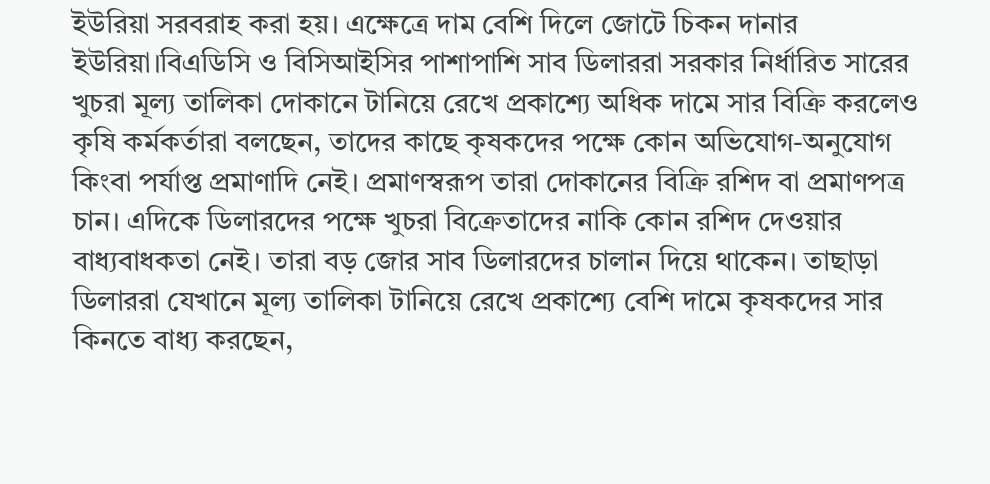ইউরিয়া সরবরাহ করা হয়। এক্ষেত্রে দাম বেশি দিলে জোটে চিকন দানার ইউরিয়া।বিএডিসি ও বিসিআইসির পাশাপাশি সাব ডিলাররা সরকার নির্ধারিত সারের খুচরা মূল্য তালিকা দোকানে টানিয়ে রেখে প্রকাশ্যে অধিক দামে সার বিক্রি করলেও কৃষি কর্মকর্তারা বলছেন, তাদের কাছে কৃষকদের পক্ষে কোন অভিযোগ-অনুযোগ কিংবা পর্যাপ্ত প্রমাণাদি নেই। প্রমাণস্বরূপ তারা দোকানের বিক্রি রশিদ বা প্রমাণপত্র চান। এদিকে ডিলারদের পক্ষে খুচরা বিক্রেতাদের নাকি কোন রশিদ দেওয়ার বাধ্যবাধকতা নেই। তারা বড় জোর সাব ডিলারদের চালান দিয়ে থাকেন। তাছাড়া ডিলাররা যেখানে মূল্য তালিকা টানিয়ে রেখে প্রকাশ্যে বেশি দামে কৃষকদের সার কিনতে বাধ্য করছেন,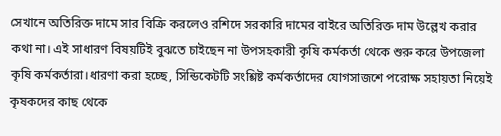সেখানে অতিরিক্ত দামে সার বিক্রি করলেও রশিদে সরকারি দামের বাইরে অতিরিক্ত দাম উল্লেখ করার কথা না। এই সাধারণ বিষয়টিই বুঝতে চাইছেন না উপসহকারী কৃষি কর্মকর্তা থেকে শুরু করে উপজেলা কৃষি কর্মকর্তারা।ধারণা করা হচ্ছে, সিন্ডিকেটটি সংশ্লিষ্ট কর্মকর্তাদের যোগসাজশে পরোক্ষ সহায়তা নিয়েই
কৃষকদের কাছ থেকে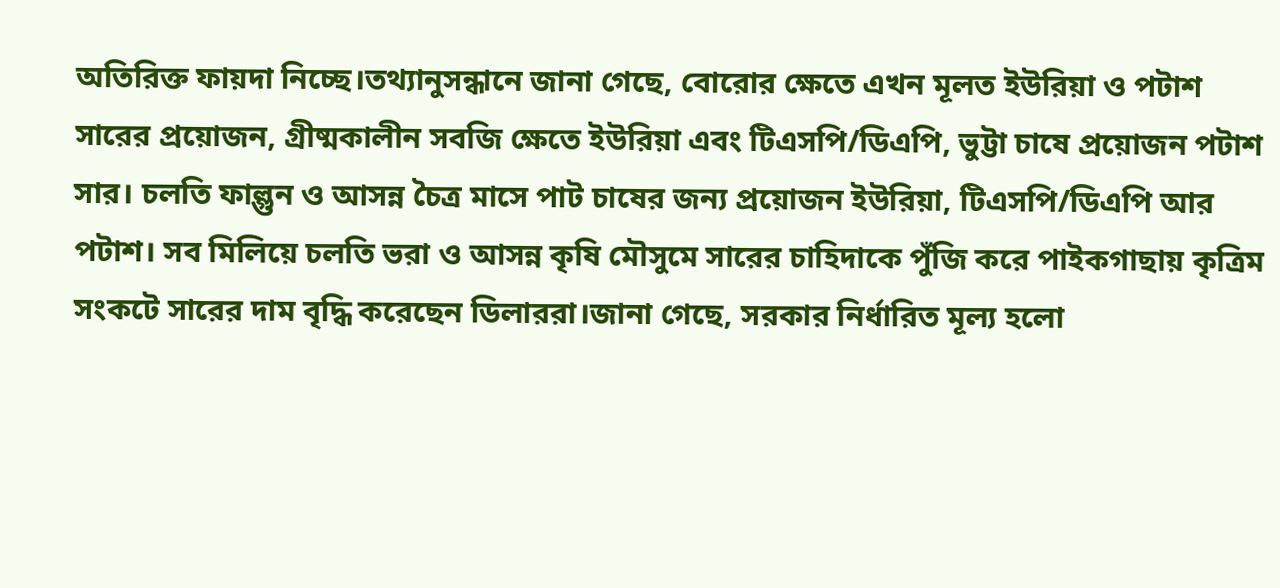অতিরিক্ত ফায়দা নিচ্ছে।তথ্যানুসন্ধানে জানা গেছে, বোরোর ক্ষেতে এখন মূলত ইউরিয়া ও পটাশ সারের প্রয়োজন, গ্রীষ্মকালীন সবজি ক্ষেতে ইউরিয়া এবং টিএসপি/ডিএপি, ভুট্টা চাষে প্রয়োজন পটাশ সার। চলতি ফাল্গুন ও আসন্ন চৈত্র মাসে পাট চাষের জন্য প্রয়োজন ইউরিয়া, টিএসপি/ডিএপি আর পটাশ। সব মিলিয়ে চলতি ভরা ও আসন্ন কৃষি মৌসুমে সারের চাহিদাকে পুঁজি করে পাইকগাছায় কৃত্রিম সংকটে সারের দাম বৃদ্ধি করেছেন ডিলাররা।জানা গেছে, সরকার নির্ধারিত মূল্য হলো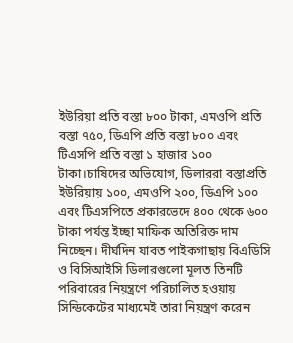ইউরিয়া প্রতি বস্তা ৮০০ টাকা, এমওপি প্রতি বস্তা ৭৫০, ডিএপি প্রতি বস্তা ৮০০ এবং টিএসপি প্রতি বস্তা ১ হাজার ১০০ টাকা।চাষিদের অভিযোগ, ডিলাররা বস্তাপ্রতি ইউরিয়ায় ১০০, এমওপি ২০০, ডিএপি ১০০ এবং টিএসপিতে প্রকারভেদে ৪০০ থেকে ৬০০ টাকা পর্যন্ত ইচ্ছা মাফিক অতিরিক্ত দাম নিচ্ছেন। দীর্ঘদিন যাবত পাইকগাছায় বিএডিসি ও বিসিআইসি ডিলারগুলো মূলত তিনটি পরিবারের নিয়ন্ত্রণে পরিচালিত হওয়ায় সিন্ডিকেটের মাধ্যমেই তারা নিয়ন্ত্রণ করেন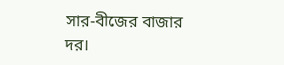সার-বীজের বাজার দর।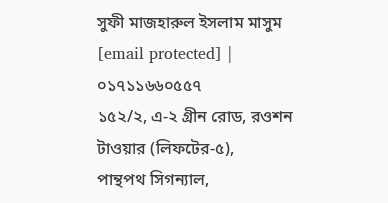সুফী মাজহারুল ইসলাম মাসুম
[email protected] | ০১৭১১৬৬০৫৫৭
১৫২/২, এ-২ গ্রীন রোড, রওশন টাওয়ার (লিফটের-৫),
পান্থপথ সিগন্যাল,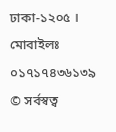ঢাকা-১২০৫ । মোবাইলঃ ০১৭১৭৪৩৬১৩৯
© সর্বস্বত্ব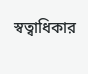স্বত্বাধিকার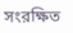সংরক্ষিত